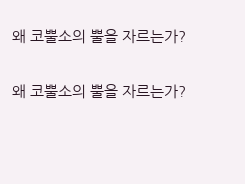왜 코뿔소의 뿔을 자르는가?

왜 코뿔소의 뿔을 자르는가?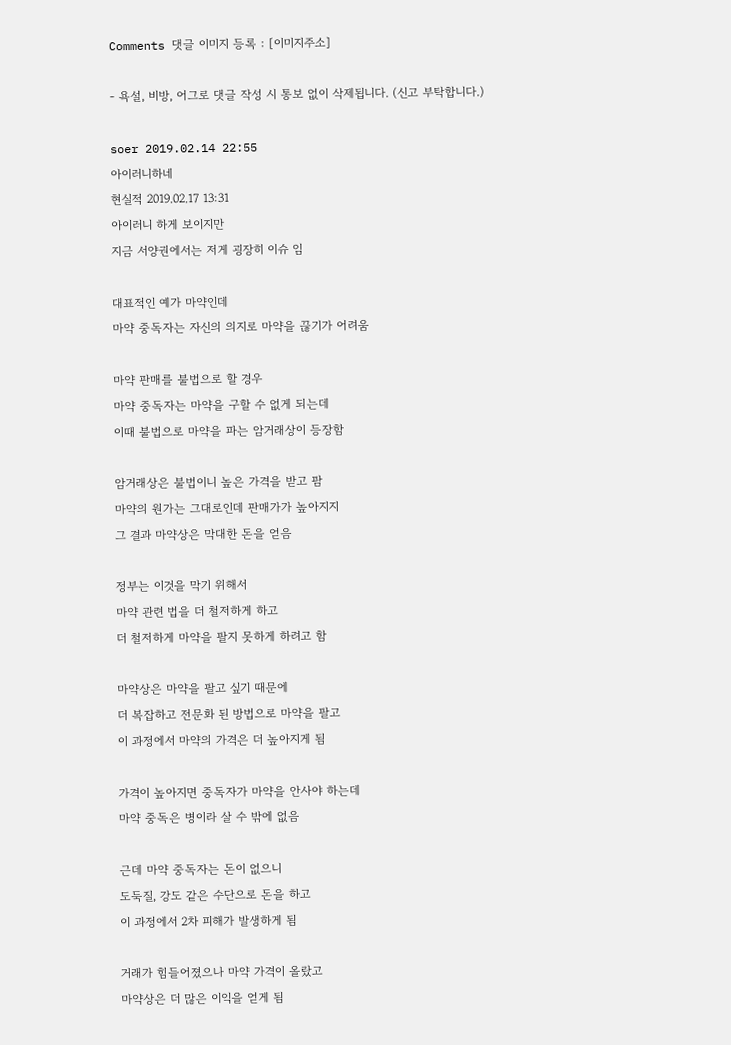Comments 댓글 이미지 등록 : [이미지주소]

- 욕설, 비방, 어그로 댓글 작성 시 통보 없이 삭제됩니다. (신고 부탁합니다.)

soer 2019.02.14 22:55
아이러니하네
현실적 2019.02.17 13:31
아이러니 하게 보이지만
지금 서양권에서는 저게 굉장히 이슈 임

대표적인 예가 마약인데
마약 중독자는 자신의 의지로 마약을 끊기가 어려움

마약 판매를 불법으로 할 경우
마약 중독자는 마약을 구할 수 없게 되는데
이때 불법으로 마약을 파는 암거래상이 등장함

암거래상은 불법이니 높은 가격을 받고 팜
마약의 원가는 그대로인데 판매가가 높아지지
그 결과 마약상은 막대한 돈을 얻음

정부는 이것을 막기 위해서
마약 관련 법을 더 철저하게 하고
더 철저하게 마약을 팔지 못하게 하려고 함

마약상은 마약을 팔고 싶기 때문에
더 복잡하고 전문화 된 방법으로 마약을 팔고
이 과정에서 마약의 가격은 더 높아지게 됨

가격이 높아지면 중독자가 마약을 안사야 하는데
마약 중독은 병이라 살 수 밖에 없음

근데 마약 중독자는 돈이 없으니
도둑질, 강도 같은 수단으로 돈을 하고
이 과정에서 2차 피해가 발생하게 됨

거래가 힘들어졌으나 마약 가격이 올랐고
마약상은 더 많은 이익을 얻게 됨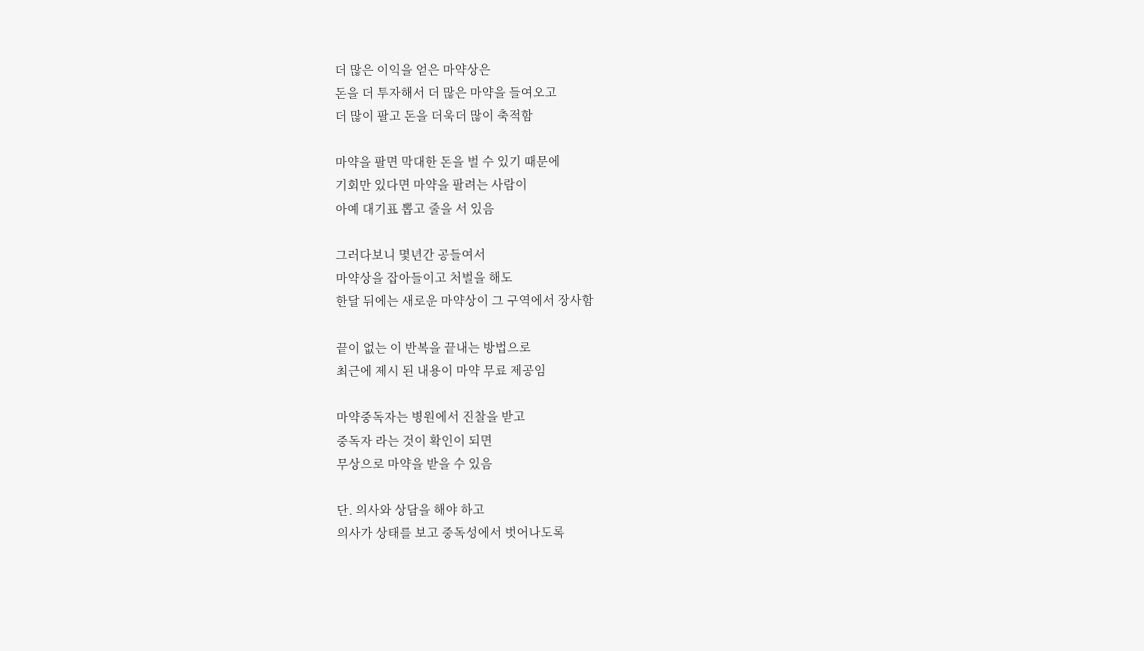더 많은 이익을 얻은 마약상은
돈을 더 투자해서 더 많은 마약을 들여오고
더 많이 팔고 돈을 더욱더 많이 축적함

마약을 팔면 막대한 돈을 벌 수 있기 때문에
기회만 있다면 마약을 팔려는 사람이
아예 대기표 뽑고 줄을 서 있음

그러다보니 몇년간 공들여서
마약상을 잡아들이고 처벌을 해도
한달 뒤에는 새로운 마약상이 그 구역에서 장사함

끝이 없는 이 반복을 끝내는 방법으로
최근에 제시 된 내용이 마약 무료 제공임

마약중독자는 병원에서 진찰을 받고
중독자 라는 것이 확인이 되면
무상으로 마약을 받을 수 있음

단. 의사와 상담을 해야 하고
의사가 상태를 보고 중독성에서 벗어나도록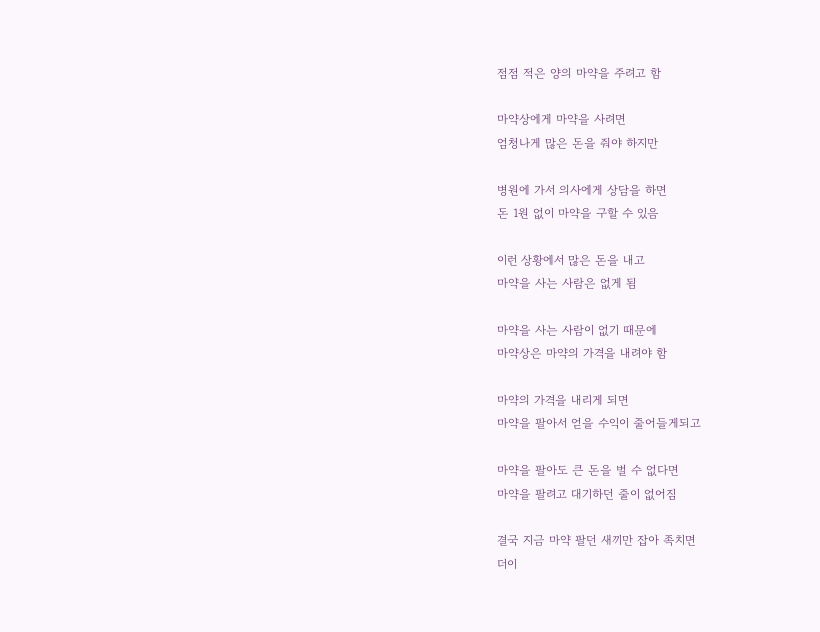점점 적은 양의 마약을 주려고 함

마약상에게 마약을 사려면
엄청나게 많은 돈을 줘야 하지만

병원에 가서 의사에게 상담을 하면
돈 1원 없이 마약을 구할 수 있음

이런 상황에서 많은 돈을 내고
마약을 사는 사람은 없게 됨

마약을 사는 사람이 없기 때문에
마약상은 마약의 가격을 내려야 함

마약의 가격을 내리게 되면
마약을 팔아서 얻을 수익이 줄어들게되고

마약을 팔아도 큰 돈을 벌 수 없다면
마약을 팔려고 대기하던 줄이 없어짐

결국 지금 마약 팔던 새끼만 잡아 족치면
더이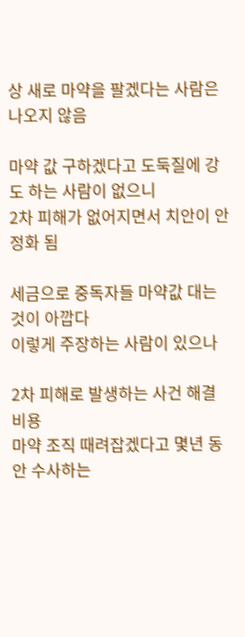상 새로 마약을 팔겠다는 사람은 나오지 않음

마약 값 구하겠다고 도둑질에 강도 하는 사람이 없으니
2차 피해가 없어지면서 치안이 안정화 됨

세금으로 중독자들 마약값 대는 것이 아깝다
이렇게 주장하는 사람이 있으나

2차 피해로 발생하는 사건 해결 비용
마약 조직 때려잡겠다고 몇년 동안 수사하는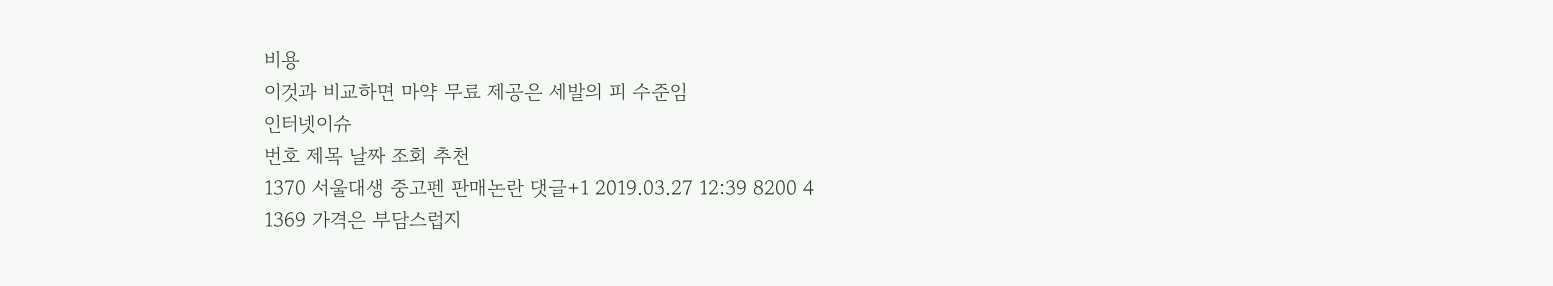비용
이것과 비교하면 마약 무료 제공은 세발의 피 수준임
인터넷이슈
번호 제목 날짜 조회 추천
1370 서울대생 중고펜 판매논란 댓글+1 2019.03.27 12:39 8200 4
1369 가격은 부담스럽지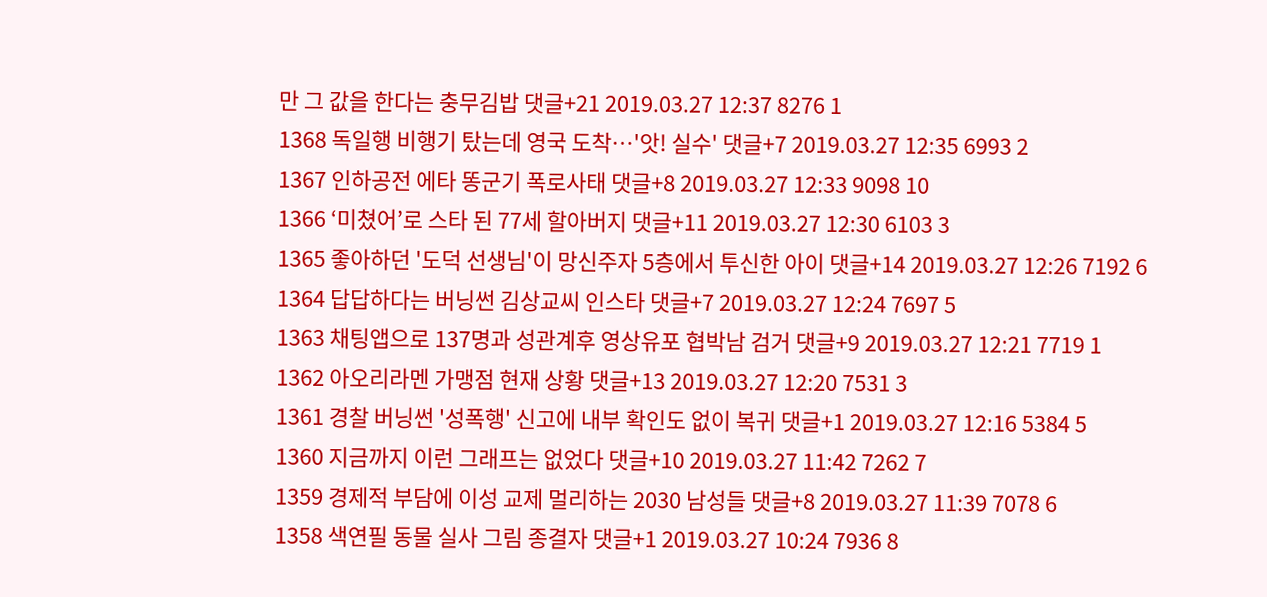만 그 값을 한다는 충무김밥 댓글+21 2019.03.27 12:37 8276 1
1368 독일행 비행기 탔는데 영국 도착…'앗! 실수' 댓글+7 2019.03.27 12:35 6993 2
1367 인하공전 에타 똥군기 폭로사태 댓글+8 2019.03.27 12:33 9098 10
1366 ‘미쳤어’로 스타 된 77세 할아버지 댓글+11 2019.03.27 12:30 6103 3
1365 좋아하던 '도덕 선생님'이 망신주자 5층에서 투신한 아이 댓글+14 2019.03.27 12:26 7192 6
1364 답답하다는 버닝썬 김상교씨 인스타 댓글+7 2019.03.27 12:24 7697 5
1363 채팅앱으로 137명과 성관계후 영상유포 협박남 검거 댓글+9 2019.03.27 12:21 7719 1
1362 아오리라멘 가맹점 현재 상황 댓글+13 2019.03.27 12:20 7531 3
1361 경찰 버닝썬 '성폭행' 신고에 내부 확인도 없이 복귀 댓글+1 2019.03.27 12:16 5384 5
1360 지금까지 이런 그래프는 없었다 댓글+10 2019.03.27 11:42 7262 7
1359 경제적 부담에 이성 교제 멀리하는 2030 남성들 댓글+8 2019.03.27 11:39 7078 6
1358 색연필 동물 실사 그림 종결자 댓글+1 2019.03.27 10:24 7936 8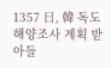1357 日, 韓 독도 해양조사 계획 받아들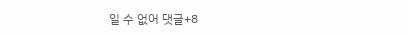일 수 없어 댓글+8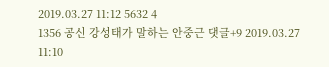2019.03.27 11:12 5632 4
1356 공신 강성태가 말하는 안중근 댓글+9 2019.03.27 11:10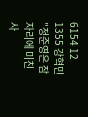6154 12
1355 강혁민 "정준영은 잠자리에 미친사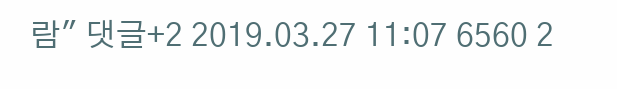람" 댓글+2 2019.03.27 11:07 6560 2